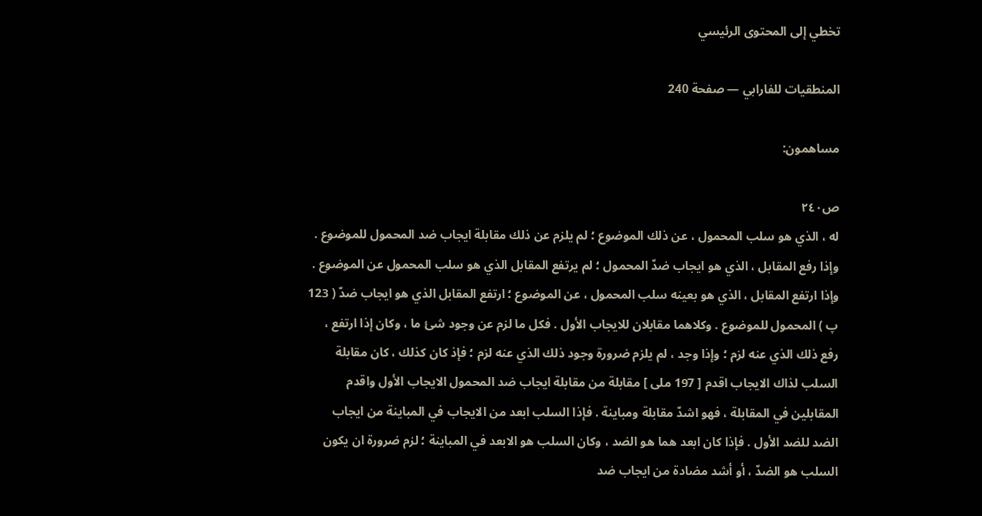تخطي إلى المحتوى الرئيسي

المنطقيات للفارابي — صفحة 240

مساهمون:

ص٢٤٠
له ، الذي هو سلب المحمول ، عن ذلك الموضوع ؛ لم يلزم عن ذلك مقابلة ايجاب ضد المحمول للموضوع . وإذا رفع المقابل ، الذي هو ايجاب ضدّ المحمول ؛ لم يرتفع المقابل الذي هو سلب المحمول عن الموضوع . وإذا ارتفع المقابل ، الذي هو بعينه سلب المحمول ، عن الموضوع ؛ ارتفع المقابل الذي هو ايجاب ضدّ ( 123 پ ) المحمول للموضوع . وكلاهما مقابلان للايجاب الأول . فكل ما لزم عن وجود شئ ما ، وكان إذا ارتفع ، رفع ذلك الذي عنه لزم ؛ وإذا وجد ، لم يلزم ضرورة وجود ذلك الذي عنه لزم ؛ فإذ كان كذلك ، كان مقابلة السلب لذاك الايجاب اقدم [ 197 ملى ] مقابلة من مقابلة ايجاب ضد المحمول الايجاب الأول واقدم المقابلين في المقابلة ، فهو اشدّ مقابلة ومباينة . فإذا السلب ابعد من الايجاب في المباينة من ايجاب الضد للضد الأول . فإذا كان ابعد هما هو الضد ، وكان السلب هو الابعد في المباينة ؛ لزم ضرورة ان يكون السلب هو الضدّ ، أو أشد مضادة من ايجاب ضد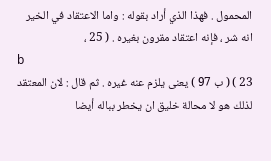المحمول . فهذا الذي أراد بقوله : واما الاعتقاد في الخير انه شر ، فإنه اعتقاد مقرون بغيره . ( 25 ،
b
23 ) ( ب 97 ) يعنى يلزم عنه غيره . ثم قال : لان المعتقد لذلك هو لا محالة خليق ان يخطر بباله أيضا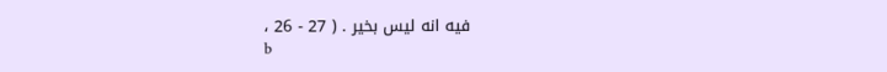فيه انه ليس بخير . ( 27 - 26 ،
b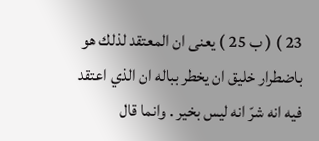23 ) ( ب 25 ) يعنى ان المعتقد لذلك هو باضطرار خليق ان يخطر بباله ان الذي اعتقد فيه انه شرّ انه ليس بخير . وانما قال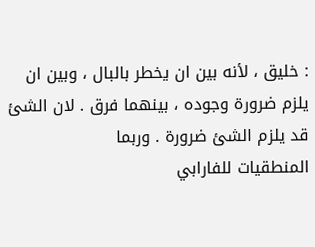: خليق ، لأنه بين ان يخطر بالبال ، وبين ان يلزم ضرورة وجوده ، بينهما فرق . لان الشئ قد يلزم الشئ ضرورة . وربما
المنطقيات للفارابي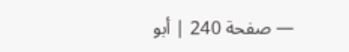— صفحة 240 | أبو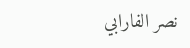نصر الفارابي